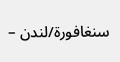سنغافورة/لندن –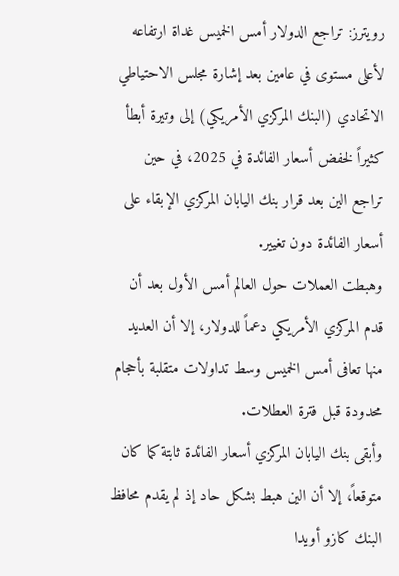رويترز: تراجع الدولار أمس الخميس غداة ارتفاعه لأعلى مستوى في عامين بعد إشارة مجلس الاحتياطي الاتحادي (البنك المركزي الأمريكي) إلى وتيرة أبطأ كثيراً لخفض أسعار الفائدة في 2025، في حين تراجع الين بعد قرار بنك اليابان المركزي الإبقاء على أسعار الفائدة دون تغيير.
وهبطت العملات حول العالم أمس الأول بعد أن قدم المركزي الأمريكي دعماً للدولار، إلا أن العديد منها تعافى أمس الخميس وسط تداولات متقلبة بأحجام محدودة قبل فترة العطلات.
وأبقى بنك اليابان المركزي أسعار الفائدة ثابتة كما كان متوقعاً، إلا أن الين هبط بشكل حاد إذ لم يقدم محافظ البنك كازو أويدا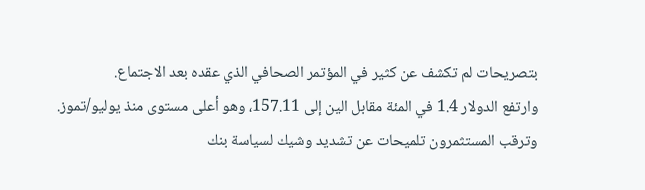بتصريحات لم تكشف عن كثير في المؤتمر الصحافي الذي عقده بعد الاجتماع.
وارتفع الدولار 1.4 في المئة مقابل الين إلى 157.11، وهو أعلى مستوى منذ يوليو/تموز.
وترقب المستثمرون تلميحات عن تشديد وشيك لسياسة بنك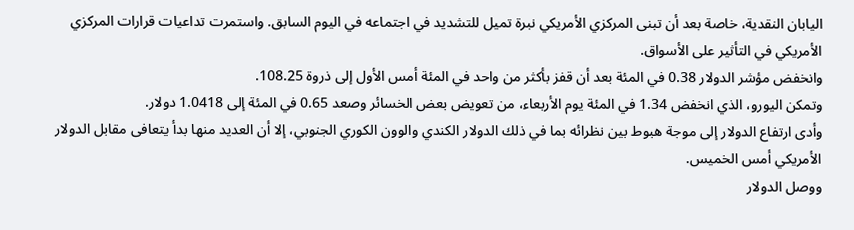اليابان النقدية، خاصة بعد أن تبنى المركزي الأمريكي نبرة تميل للتشديد في اجتماعه في اليوم السابق. واستمرت تداعيات قرارات المركزي الأمريكي في التأثير على الأسواق.
وانخفض مؤشر الدولار 0.38 في المئة بعد أن قفز بأكثر من واحد في المئة أمس الأول إلى ذروة 108.25.
وتمكن اليورو، الذي انخفض 1.34 في المئة يوم الأربعاء، من تعويض بعض الخسائر وصعد 0.65 في المئة إلى 1.0418 دولار.
وأدى ارتفاع الدولار إلى موجة هبوط بين نظرائه بما في ذلك الدولار الكندي والوون الكوري الجنوبي، إلا أن العديد منها بدأ يتعافى مقابل الدولار الأمريكي أمس الخميس.
ووصل الدولار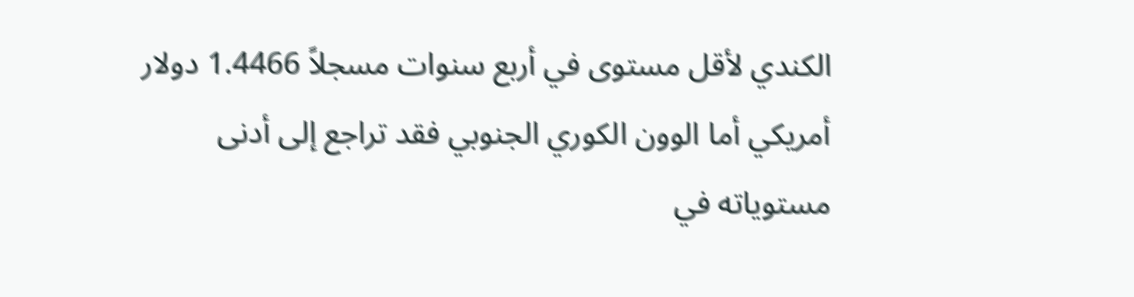الكندي لأقل مستوى في أربع سنوات مسجلاً 1.4466 دولار أمريكي أما الوون الكوري الجنوبي فقد تراجع إلى أدنى مستوياته في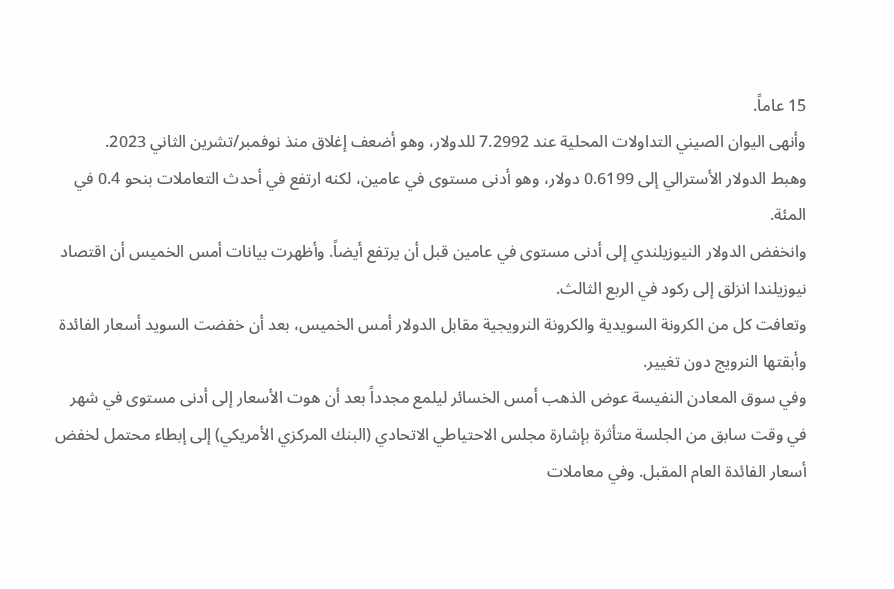15 عاماً.
وأنهى اليوان الصيني التداولات المحلية عند 7.2992 للدولار، وهو أضعف إغلاق منذ نوفمبر/تشرين الثاني 2023.
وهبط الدولار الأسترالي إلى 0.6199 دولار، وهو أدنى مستوى في عامين، لكنه ارتفع في أحدث التعاملات بنحو 0.4 في المئة.
وانخفض الدولار النيوزيلندي إلى أدنى مستوى في عامين قبل أن يرتفع أيضاً. وأظهرت بيانات أمس الخميس أن اقتصاد نيوزيلندا انزلق إلى ركود في الربع الثالث.
وتعافت كل من الكرونة السويدية والكرونة النرويجية مقابل الدولار أمس الخميس، بعد أن خفضت السويد أسعار الفائدة وأبقتها النرويج دون تغيير.
وفي سوق المعادن النفيسة عوض الذهب أمس الخسائر ليلمع مجدداً بعد أن هوت الأسعار إلى أدنى مستوى في شهر في وقت سابق من الجلسة متأثرة بإشارة مجلس الاحتياطي الاتحادي (البنك المركزي الأمريكي) إلى إبطاء محتمل لخفض أسعار الفائدة العام المقبل. وفي معاملات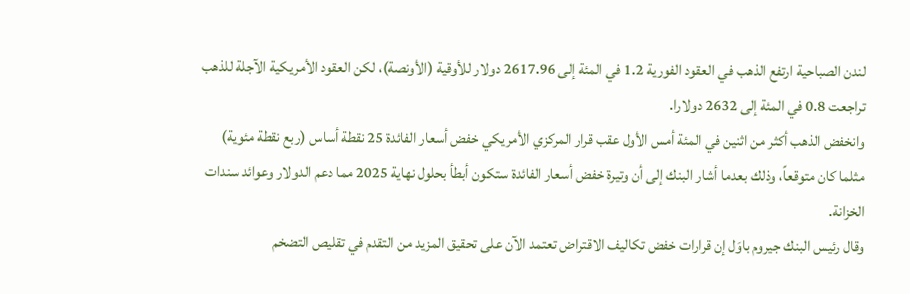لندن الصباحية ارتفع الذهب في العقود الفورية 1.2 في المئة إلى 2617.96 دولار للأوقية (الأونصة)، لكن العقود الأمريكية الآجلة للذهب تراجعت 0.8 في المئة إلى 2632 دولارا.
وانخفض الذهب أكثر من اثنين في المئة أمس الأول عقب قرار المركزي الأمريكي خفض أسعار الفائدة 25 نقطة أساس (ربع نقطة مئوية) مثلما كان متوقعاً، وذلك بعدما أشار البنك إلى أن وتيرة خفض أسعار الفائدة ستكون أبطأ بحلول نهاية 2025 مما دعم الدولار وعوائد سندات الخزانة.
وقال رئيس البنك جيروم باوَل إن قرارات خفض تكاليف الاقتراض تعتمد الآن على تحقيق المزيد من التقدم في تقليص التضخم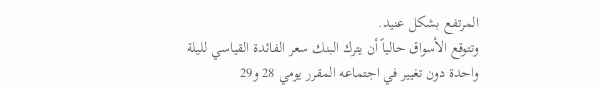المرتفع بشكل عنيد.
وتتوقع الأسواق حالياً أن يترك البنك سعر الفائدة القياسي لليلة واحدة دون تغيير في اجتماعه المقرر يومي 28 و29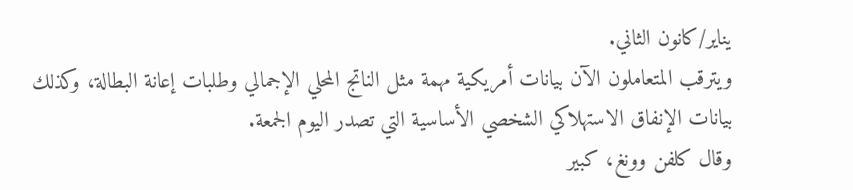يناير/كانون الثاني.
ويترقب المتعاملون الآن بيانات أمريكية مهمة مثل الناتج المحلي الإجمالي وطلبات إعانة البطالة، وكذلك بيانات الإنفاق الاستهلاكي الشخصي الأساسية التي تصدر اليوم الجمعة.
وقال كلفن وونغ، كبير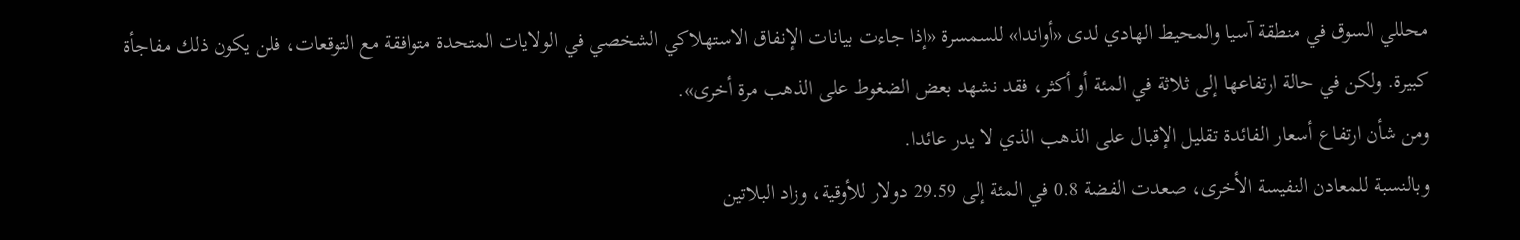محللي السوق في منطقة آسيا والمحيط الهادي لدى «أواندا» للسمسرة «إذا جاءت بيانات الإنفاق الاستهلاكي الشخصي في الولايات المتحدة متوافقة مع التوقعات، فلن يكون ذلك مفاجأة كبيرة. ولكن في حالة ارتفاعها إلى ثلاثة في المئة أو أكثر، فقد نشهد بعض الضغوط على الذهب مرة أخرى».
ومن شأن ارتفاع أسعار الفائدة تقليل الإقبال على الذهب الذي لا يدر عائدا.
وبالنسبة للمعادن النفيسة الأخرى، صعدت الفضة 0.8 في المئة إلى 29.59 دولار للأوقية، وزاد البلاتين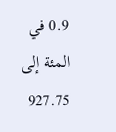0.9 في المئة إلى 927.75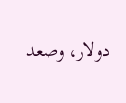دولار، وصعد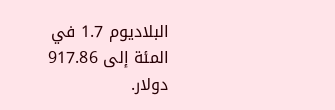البلاديوم 1.7 في المئة إلى 917.86 دولار.